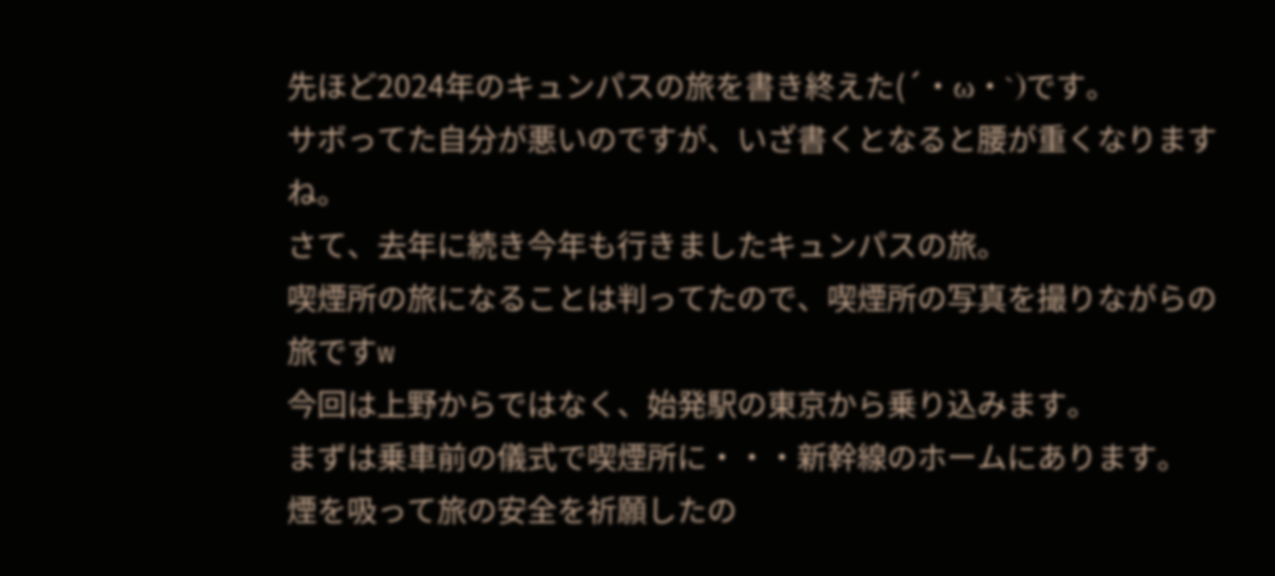先ほど2024年のキュンパスの旅を書き終えた(´・ω・`)です。
サボってた自分が悪いのですが、いざ書くとなると腰が重くなりますね。
さて、去年に続き今年も行きましたキュンパスの旅。
喫煙所の旅になることは判ってたので、喫煙所の写真を撮りながらの旅ですw
今回は上野からではなく、始発駅の東京から乗り込みます。
まずは乗車前の儀式で喫煙所に・・・新幹線のホームにあります。
煙を吸って旅の安全を祈願したの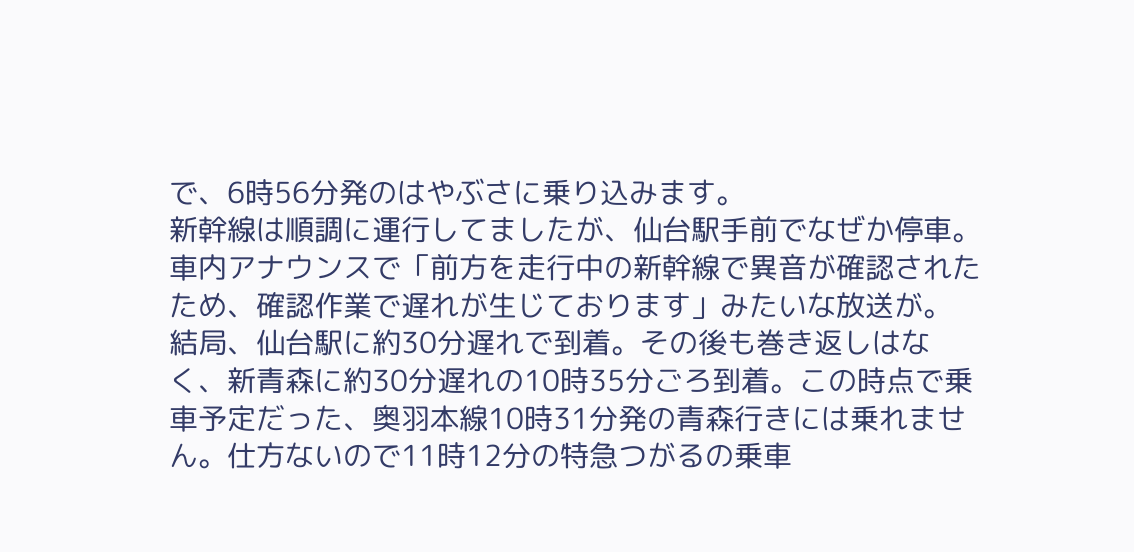で、6時56分発のはやぶさに乗り込みます。
新幹線は順調に運行してましたが、仙台駅手前でなぜか停車。
車内アナウンスで「前方を走行中の新幹線で異音が確認されたため、確認作業で遅れが生じております」みたいな放送が。
結局、仙台駅に約30分遅れで到着。その後も巻き返しはなく、新青森に約30分遅れの10時35分ごろ到着。この時点で乗車予定だった、奥羽本線10時31分発の青森行きには乗れません。仕方ないので11時12分の特急つがるの乗車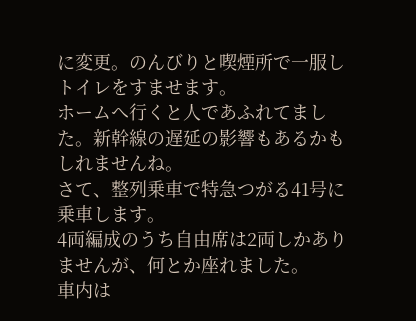に変更。のんびりと喫煙所で一服しトイレをすませます。
ホームへ行くと人であふれてました。新幹線の遅延の影響もあるかもしれませんね。
さて、整列乗車で特急つがる41号に乗車します。
4両編成のうち自由席は2両しかありませんが、何とか座れました。
車内は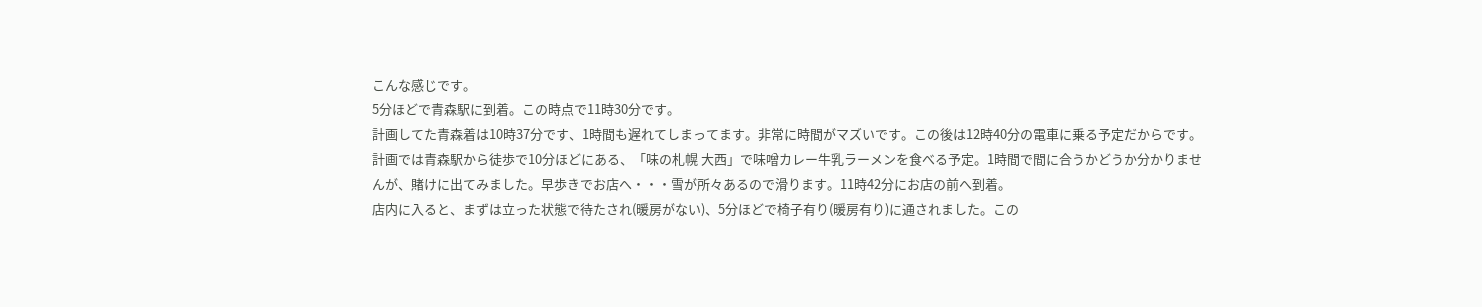こんな感じです。
5分ほどで青森駅に到着。この時点で11時30分です。
計画してた青森着は10時37分です、1時間も遅れてしまってます。非常に時間がマズいです。この後は12時40分の電車に乗る予定だからです。
計画では青森駅から徒歩で10分ほどにある、「味の札幌 大西」で味噌カレー牛乳ラーメンを食べる予定。1時間で間に合うかどうか分かりませんが、賭けに出てみました。早歩きでお店へ・・・雪が所々あるので滑ります。11時42分にお店の前へ到着。
店内に入ると、まずは立った状態で待たされ(暖房がない)、5分ほどで椅子有り(暖房有り)に通されました。この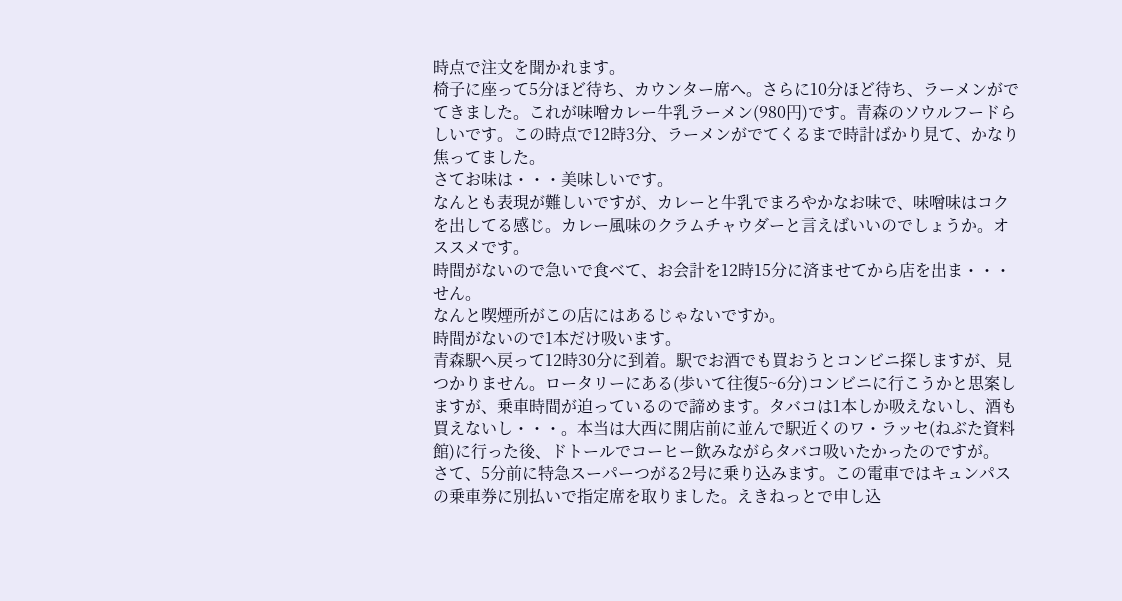時点で注文を聞かれます。
椅子に座って5分ほど待ち、カウンター席へ。さらに10分ほど待ち、ラーメンがでてきました。これが味噌カレー牛乳ラーメン(980円)です。青森のソウルフードらしいです。この時点で12時3分、ラーメンがでてくるまで時計ばかり見て、かなり焦ってました。
さてお味は・・・美味しいです。
なんとも表現が難しいですが、カレーと牛乳でまろやかなお味で、味噌味はコクを出してる感じ。カレー風味のクラムチャウダーと言えばいいのでしょうか。オススメです。
時間がないので急いで食べて、お会計を12時15分に済ませてから店を出ま・・・せん。
なんと喫煙所がこの店にはあるじゃないですか。
時間がないので1本だけ吸います。
青森駅へ戻って12時30分に到着。駅でお酒でも買おうとコンビニ探しますが、見つかりません。ロータリーにある(歩いて往復5~6分)コンビニに行こうかと思案しますが、乗車時間が迫っているので諦めます。タバコは1本しか吸えないし、酒も買えないし・・・。本当は大西に開店前に並んで駅近くのワ・ラッセ(ねぶた資料館)に行った後、ドトールでコーヒー飲みながらタバコ吸いたかったのですが。
さて、5分前に特急スーパーつがる2号に乗り込みます。この電車ではキュンパスの乗車券に別払いで指定席を取りました。えきねっとで申し込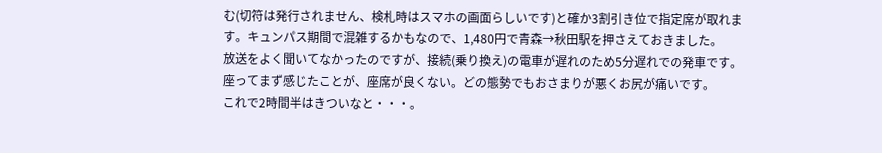む(切符は発行されません、検札時はスマホの画面らしいです)と確か3割引き位で指定席が取れます。キュンパス期間で混雑するかもなので、1,480円で青森→秋田駅を押さえておきました。
放送をよく聞いてなかったのですが、接続(乗り換え)の電車が遅れのため5分遅れでの発車です。
座ってまず感じたことが、座席が良くない。どの態勢でもおさまりが悪くお尻が痛いです。
これで2時間半はきついなと・・・。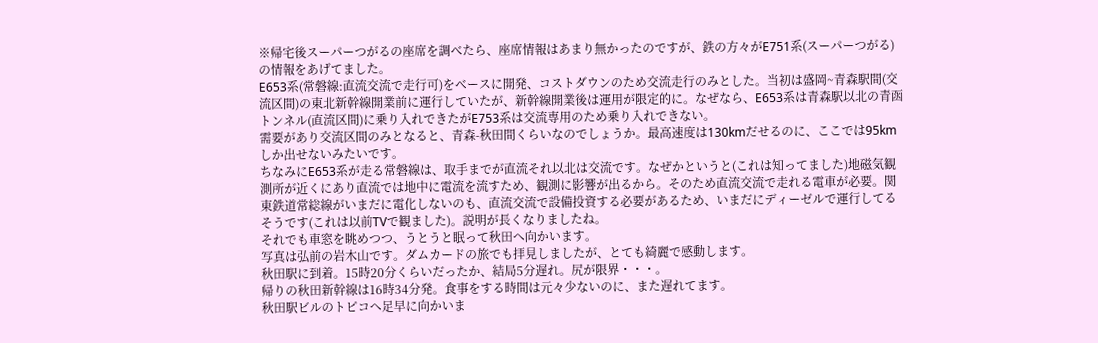※帰宅後スーパーつがるの座席を調べたら、座席情報はあまり無かったのですが、鉄の方々がE751系(スーパーつがる)の情報をあげてました。
E653系(常磐線:直流交流で走行可)をベースに開発、コストダウンのため交流走行のみとした。当初は盛岡~青森駅間(交流区間)の東北新幹線開業前に運行していたが、新幹線開業後は運用が限定的に。なぜなら、E653系は青森駅以北の青函トンネル(直流区間)に乗り入れできたがE753系は交流専用のため乗り入れできない。
需要があり交流区間のみとなると、青森-秋田間くらいなのでしょうか。最高速度は130kmだせるのに、ここでは95kmしか出せないみたいです。
ちなみにE653系が走る常磐線は、取手までが直流それ以北は交流です。なぜかというと(これは知ってました)地磁気観測所が近くにあり直流では地中に電流を流すため、観測に影響が出るから。そのため直流交流で走れる電車が必要。関東鉄道常総線がいまだに電化しないのも、直流交流で設備投資する必要があるため、いまだにディーゼルで運行してるそうです(これは以前TVで観ました)。説明が長くなりましたね。
それでも車窓を眺めつつ、うとうと眠って秋田へ向かいます。
写真は弘前の岩木山です。ダムカードの旅でも拝見しましたが、とても綺麗で感動します。
秋田駅に到着。15時20分くらいだったか、結局5分遅れ。尻が限界・・・。
帰りの秋田新幹線は16時34分発。食事をする時間は元々少ないのに、また遅れてます。
秋田駅ビルのトピコへ足早に向かいま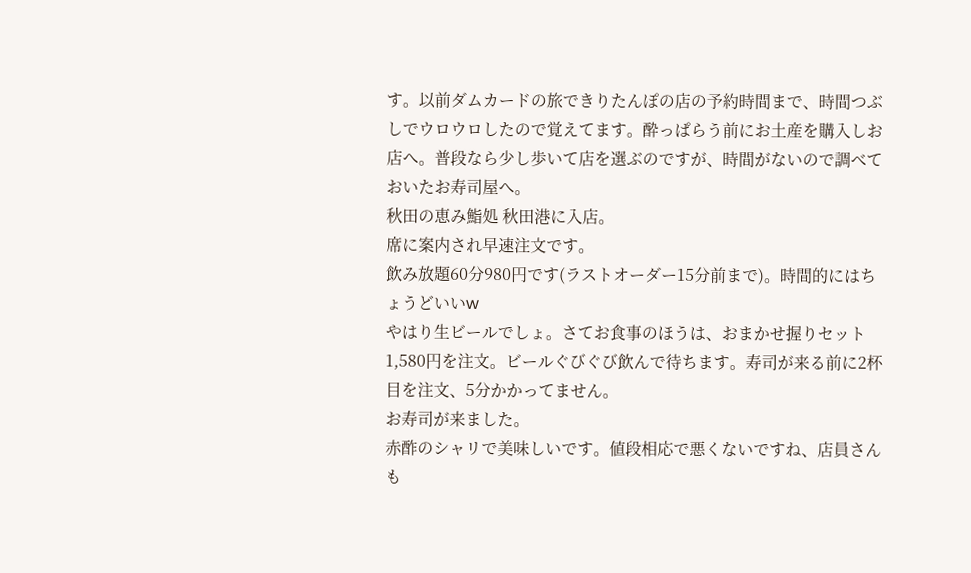す。以前ダムカードの旅できりたんぽの店の予約時間まで、時間つぶしでウロウロしたので覚えてます。酔っぱらう前にお土産を購入しお店へ。普段なら少し歩いて店を選ぶのですが、時間がないので調べておいたお寿司屋へ。
秋田の恵み鮨処 秋田港に入店。
席に案内され早速注文です。
飲み放題60分980円です(ラストオーダー15分前まで)。時間的にはちょうどいいw
やはり生ビールでしょ。さてお食事のほうは、おまかせ握りセット1,580円を注文。ビールぐびぐび飲んで待ちます。寿司が来る前に2杯目を注文、5分かかってません。
お寿司が来ました。
赤酢のシャリで美味しいです。値段相応で悪くないですね、店員さんも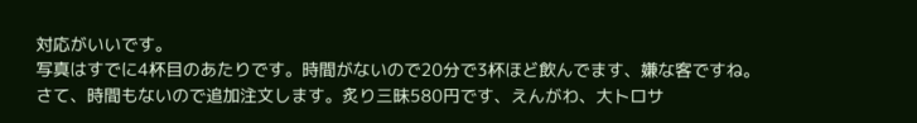対応がいいです。
写真はすでに4杯目のあたりです。時間がないので20分で3杯ほど飲んでます、嫌な客ですね。
さて、時間もないので追加注文します。炙り三昧580円です、えんがわ、大トロサ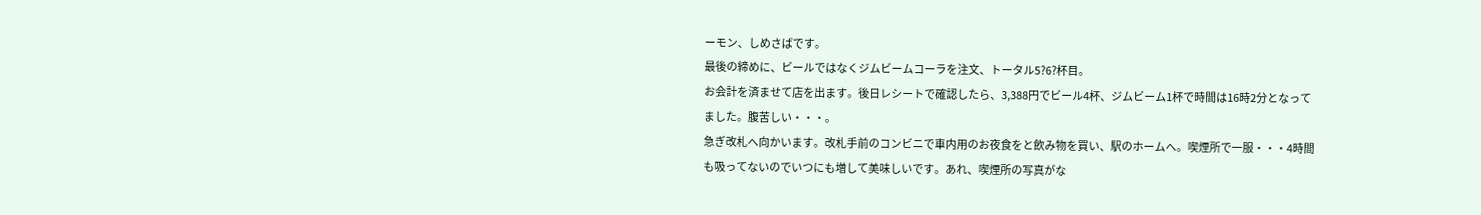ーモン、しめさばです。
最後の締めに、ビールではなくジムビームコーラを注文、トータル5?6?杯目。
お会計を済ませて店を出ます。後日レシートで確認したら、3,388円でビール4杯、ジムビーム1杯で時間は16時2分となってました。腹苦しい・・・。
急ぎ改札へ向かいます。改札手前のコンビニで車内用のお夜食をと飲み物を買い、駅のホームへ。喫煙所で一服・・・4時間も吸ってないのでいつにも増して美味しいです。あれ、喫煙所の写真がな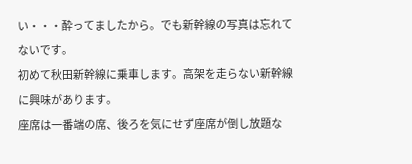い・・・酔ってましたから。でも新幹線の写真は忘れてないです。
初めて秋田新幹線に乗車します。高架を走らない新幹線に興味があります。
座席は一番端の席、後ろを気にせず座席が倒し放題な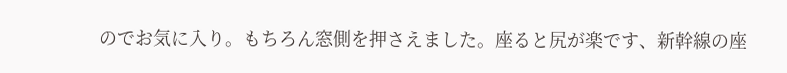のでお気に入り。もちろん窓側を押さえました。座ると尻が楽です、新幹線の座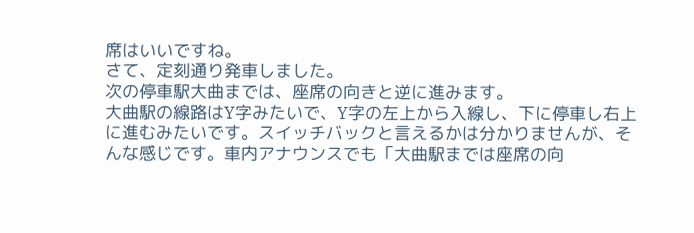席はいいですね。
さて、定刻通り発車しました。
次の停車駅大曲までは、座席の向きと逆に進みます。
大曲駅の線路はY字みたいで、Y字の左上から入線し、下に停車し右上に進むみたいです。スイッチバックと言えるかは分かりませんが、そんな感じです。車内アナウンスでも「大曲駅までは座席の向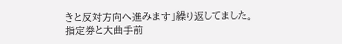きと反対方向へ進みます」繰り返してました。
指定券と大曲手前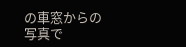の車窓からの写真で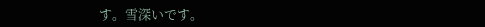す。雪深いです。